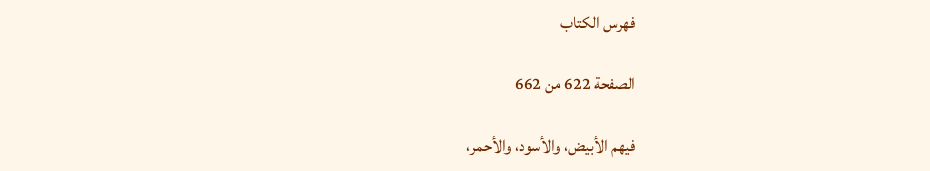فهرس الكتاب

الصفحة 622 من 662

فيهم الأبيض، والأسود، والأحمر،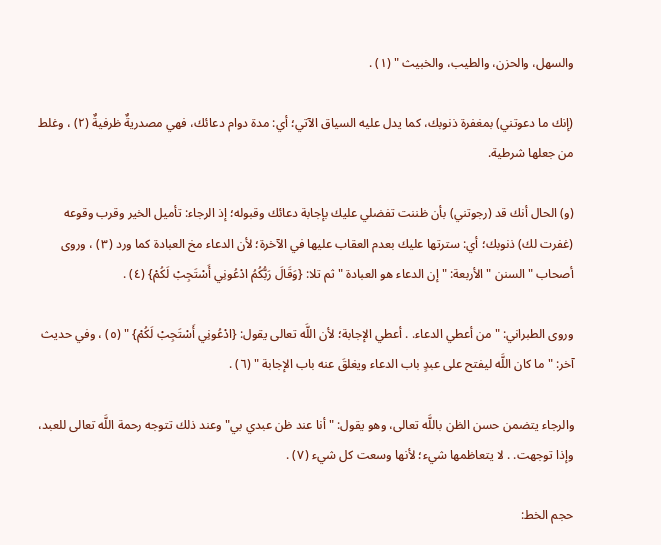والسهل، والحزن، والطيب، والخبيث " (١) .

(إنك ما دعوتني) بمغفرة ذنوبك، كما يدل عليه السياق الآتي؛ أي: مدة دوام دعائك، فهي مصدريةٌ ظرفيةٌ (٢) ، وغلط من جعلها شرطية.

(و) الحال أنك قد (رجوتني) بأن ظننت تفضلي عليك بإجابة دعائك وقبوله؛ إذ الرجاء: تأميل الخير وقرب وقوعه (غفرت لك) ذنوبك؛ أي: سترتها عليك بعدم العقاب عليها في الآخرة؛ لأن الدعاء مخ العبادة كما ورد (٣) ، وروى أصحاب " السنن " الأربعة: " إن الدعاء هو العبادة " ثم تلا: {وَقَالَ رَبُّكُمُ ادْعُونِي أَسْتَجِبْ لَكُمْ} (٤) .

وروى الطبراني: " من أعطي الدعاء. . أعطي الإجابة؛ لأن اللَّه تعالى يقول: {ادْعُونِي أَسْتَجِبْ لَكُمْ} " (٥) ، وفي حديث آخر: " ما كان اللَّه ليفتح على عبدٍ باب الدعاء ويغلقَ عنه باب الإجابة " (٦) .

والرجاء يتضمن حسن الظن باللَّه تعالى، وهو يقول: " أنا عند ظن عبدي بي" وعند ذلك تتوجه رحمة اللَّه تعالى للعبد، وإذا توجهت. . لا يتعاظمها شيء؛ لأنها وسعت كل شيء (٧) .

حجم الخط: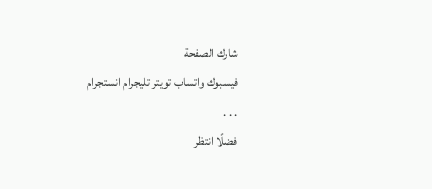شارك الصفحة
فيسبوك واتساب تويتر تليجرام انستجرام
. . .
فضلًا انتظر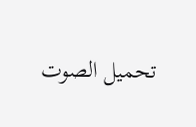تحميل الصوت